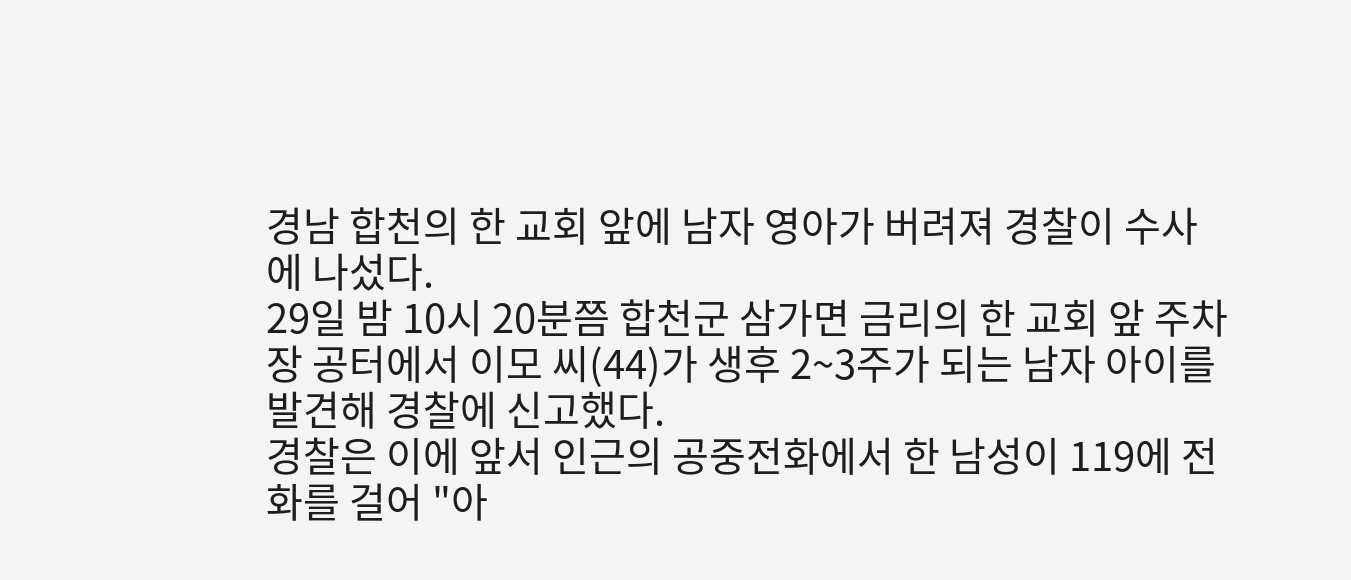경남 합천의 한 교회 앞에 남자 영아가 버려져 경찰이 수사에 나섰다.
29일 밤 10시 20분쯤 합천군 삼가면 금리의 한 교회 앞 주차장 공터에서 이모 씨(44)가 생후 2~3주가 되는 남자 아이를 발견해 경찰에 신고했다.
경찰은 이에 앞서 인근의 공중전화에서 한 남성이 119에 전화를 걸어 "아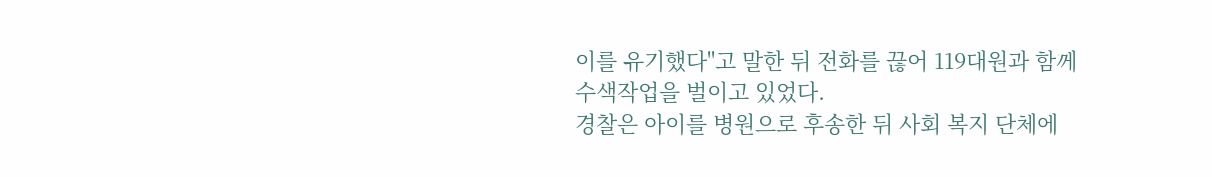이를 유기했다"고 말한 뒤 전화를 끊어 119대원과 함께 수색작업을 벌이고 있었다.
경찰은 아이를 병원으로 후송한 뒤 사회 복지 단체에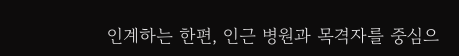인계하는 한편, 인근 병원과 목격자를 중심으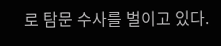로 탐문 수사를 벌이고 있다.